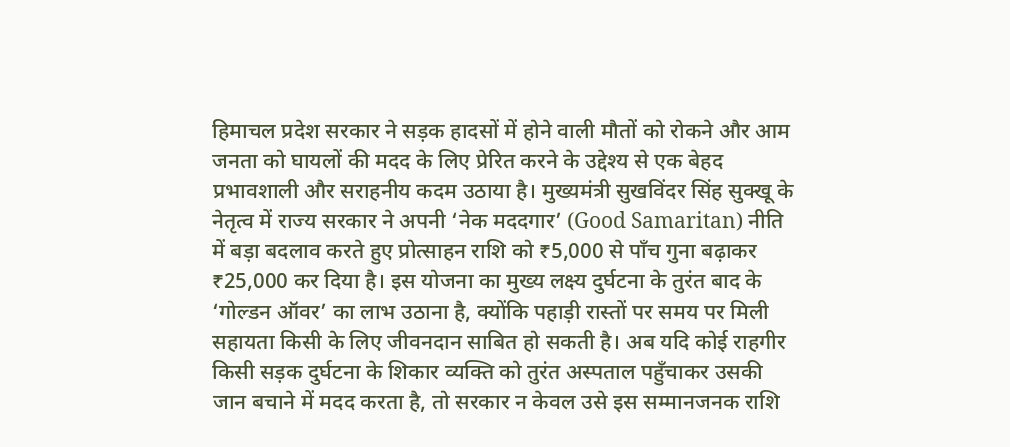हिमाचल प्रदेश सरकार ने सड़क हादसों में होने वाली मौतों को रोकने और आम जनता को घायलों की मदद के लिए प्रेरित करने के उद्देश्य से एक बेहद प्रभावशाली और सराहनीय कदम उठाया है। मुख्यमंत्री सुखविंदर सिंह सुक्खू के नेतृत्व में राज्य सरकार ने अपनी ‘नेक मददगार’ (Good Samaritan) नीति में बड़ा बदलाव करते हुए प्रोत्साहन राशि को ₹5,000 से पाँच गुना बढ़ाकर ₹25,000 कर दिया है। इस योजना का मुख्य लक्ष्य दुर्घटना के तुरंत बाद के ‘गोल्डन ऑवर’ का लाभ उठाना है, क्योंकि पहाड़ी रास्तों पर समय पर मिली सहायता किसी के लिए जीवनदान साबित हो सकती है। अब यदि कोई राहगीर किसी सड़क दुर्घटना के शिकार व्यक्ति को तुरंत अस्पताल पहुँचाकर उसकी जान बचाने में मदद करता है, तो सरकार न केवल उसे इस सम्मानजनक राशि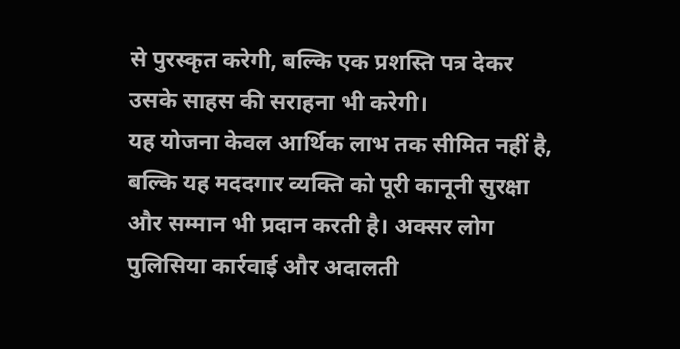से पुरस्कृत करेगी, बल्कि एक प्रशस्ति पत्र देकर उसके साहस की सराहना भी करेगी।
यह योजना केवल आर्थिक लाभ तक सीमित नहीं है, बल्कि यह मददगार व्यक्ति को पूरी कानूनी सुरक्षा और सम्मान भी प्रदान करती है। अक्सर लोग पुलिसिया कार्रवाई और अदालती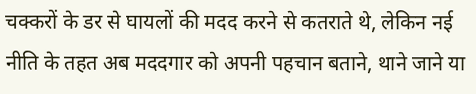चक्करों के डर से घायलों की मदद करने से कतराते थे, लेकिन नई नीति के तहत अब मददगार को अपनी पहचान बताने, थाने जाने या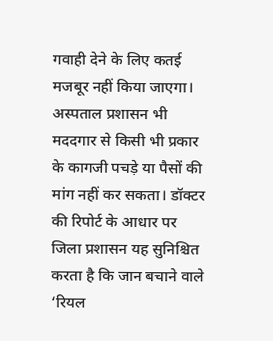गवाही देने के लिए कतई मजबूर नहीं किया जाएगा। अस्पताल प्रशासन भी मददगार से किसी भी प्रकार के कागजी पचड़े या पैसों की मांग नहीं कर सकता। डॉक्टर की रिपोर्ट के आधार पर जिला प्रशासन यह सुनिश्चित करता है कि जान बचाने वाले ‘रियल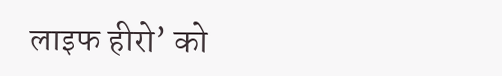लाइफ हीरो’ को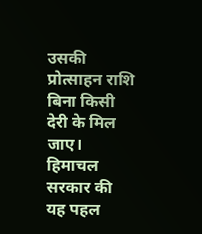उसकी प्रोत्साहन राशि बिना किसी देरी के मिल जाए। हिमाचल सरकार की यह पहल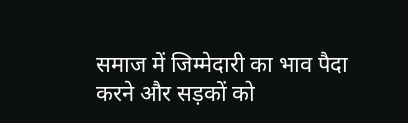समाज में जिम्मेदारी का भाव पैदा करने और सड़कों को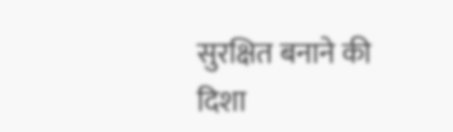सुरक्षित बनाने की दिशा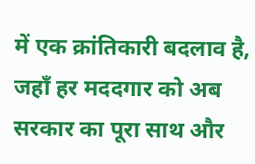में एक क्रांतिकारी बदलाव है, जहाँ हर मददगार को अब सरकार का पूरा साथ और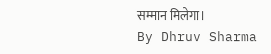सम्मान मिलेगा।
By Dhruv Sharma